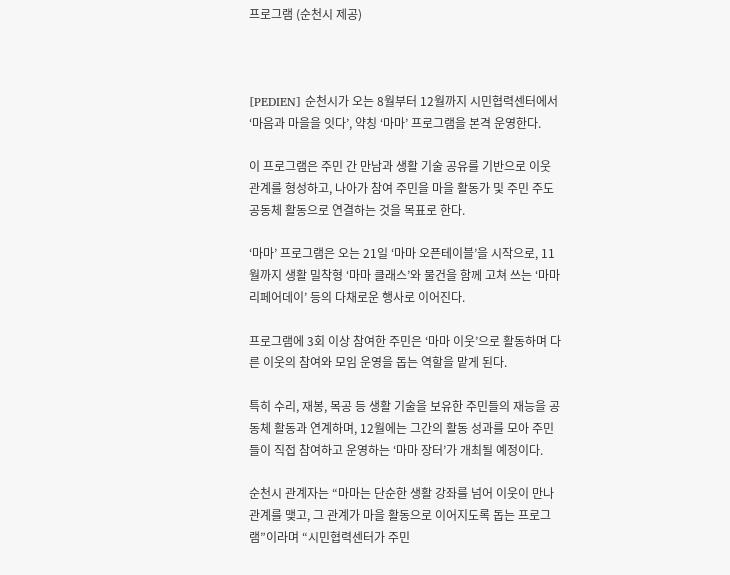프로그램 (순천시 제공)



[PEDIEN] 순천시가 오는 8월부터 12월까지 시민협력센터에서 ‘마음과 마을을 잇다’, 약칭 ‘마마’ 프로그램을 본격 운영한다.

이 프로그램은 주민 간 만남과 생활 기술 공유를 기반으로 이웃 관계를 형성하고, 나아가 참여 주민을 마을 활동가 및 주민 주도 공동체 활동으로 연결하는 것을 목표로 한다.

‘마마’ 프로그램은 오는 21일 ‘마마 오픈테이블’을 시작으로, 11월까지 생활 밀착형 ‘마마 클래스’와 물건을 함께 고쳐 쓰는 ‘마마 리페어데이’ 등의 다채로운 행사로 이어진다.

프로그램에 3회 이상 참여한 주민은 ‘마마 이웃’으로 활동하며 다른 이웃의 참여와 모임 운영을 돕는 역할을 맡게 된다.

특히 수리, 재봉, 목공 등 생활 기술을 보유한 주민들의 재능을 공동체 활동과 연계하며, 12월에는 그간의 활동 성과를 모아 주민들이 직접 참여하고 운영하는 ‘마마 장터’가 개최될 예정이다.

순천시 관계자는 “마마는 단순한 생활 강좌를 넘어 이웃이 만나 관계를 맺고, 그 관계가 마을 활동으로 이어지도록 돕는 프로그램”이라며 “시민협력센터가 주민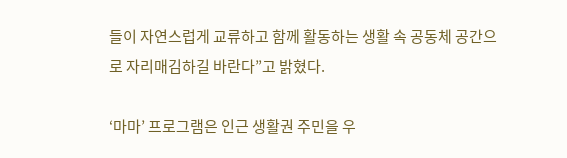들이 자연스럽게 교류하고 함께 활동하는 생활 속 공동체 공간으로 자리매김하길 바란다”고 밝혔다.

‘마마’ 프로그램은 인근 생활권 주민을 우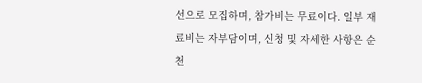선으로 모집하며, 참가비는 무료이다. 일부 재료비는 자부담이며, 신청 및 자세한 사항은 순천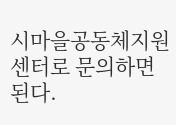시마을공동체지원센터로 문의하면 된다.